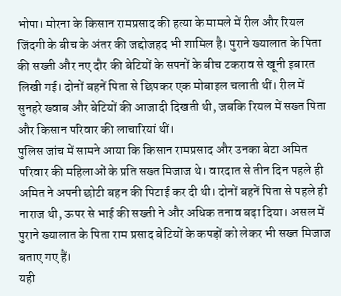भोपा। मोरना के किसान रामप्रसाद की हत्या के मामले में रील और रियल जिंदगी के बीच के अंतर की जद्दोजहद भी शामिल है। पुराने ख्यालात के पिता की सख्ती और नए दौर की बेटियों के सपनों के बीच टकराव से खूनी इबारत लिखी गई। दोनों बहनें पिता से छिपकर एक मोबाइल चलाती थीं। रील में सुनहरे ख्वाब और बेटियों की आजादी दिखती थी, जबकि रियल में सख्त पिता और किसान परिवार की लाचारियां थीं।
पुलिस जांच में सामने आया कि किसान रामप्रसाद और उनका बेटा अमित परिवार की महिलाओं के प्रति सख्त मिजाज थे। वारदात से तीन दिन पहले ही अमित ने अपनी छोटी बहन की पिटाई कर दी थी। दोनों बहनें पिता से पहले ही नाराज थी, ऊपर से भाई की सख्ती ने और अधिक तनाव बढ़ा दिया। असल में पुराने ख्यालात के पिता राम प्रसाद बेटियों के कपड़ों को लेकर भी सख्त मिजाज बताए गए हैं।
यही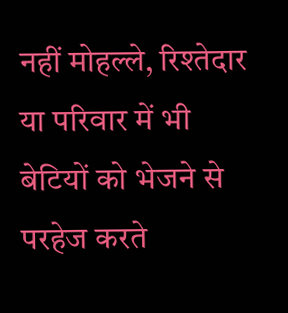नहीं मोहल्ले, रिश्तेदार या परिवार में भी बेटियों को भेजने से परहेज करते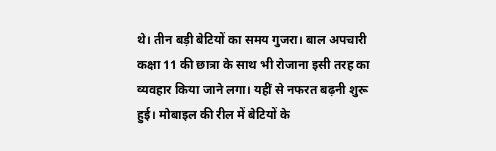थे। तीन बड़ी बेटियों का समय गुजरा। बाल अपचारी कक्षा 11 की छात्रा के साथ भी रोजाना इसी तरह का व्यवहार किया जाने लगा। यहीं से नफरत बढ़नी शुरू हुई। मोबाइल की रील में बेटियों के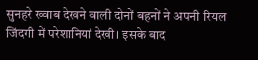सुनहरे ख्वाब देखने वाली दोनों बहनों ने अपनी रियल जिंदगी में परेशानियां देखी। इसके बाद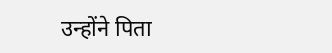उन्होंने पिता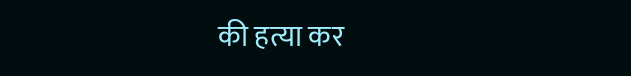की हत्या कर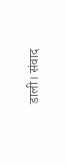डाली। संवाद